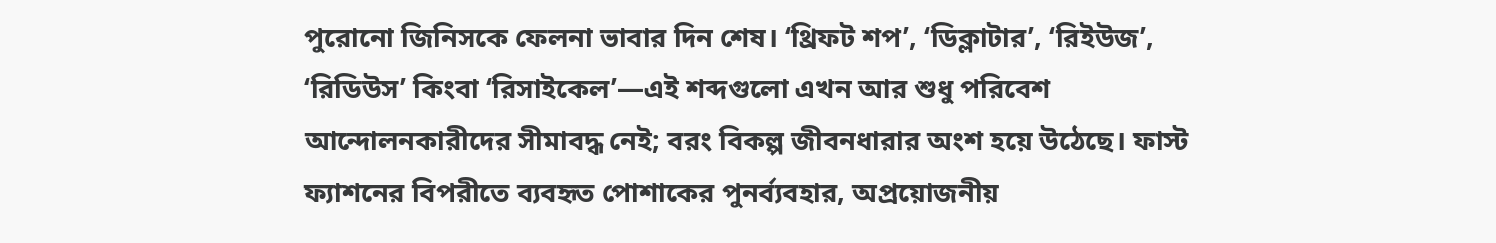পুরোনো জিনিসকে ফেলনা ভাবার দিন শেষ। ‘থ্রিফট শপ’, ‘ডিক্লাটার’, ‘রিইউজ’, ‘রিডিউস’ কিংবা ‘রিসাইকেল’—এই শব্দগুলো এখন আর শুধু পরিবেশ আন্দোলনকারীদের সীমাবদ্ধ নেই; বরং বিকল্প জীবনধারার অংশ হয়ে উঠেছে। ফাস্ট ফ্যাশনের বিপরীতে ব্যবহৃত পোশাকের পুনর্ব্যবহার, অপ্রয়োজনীয়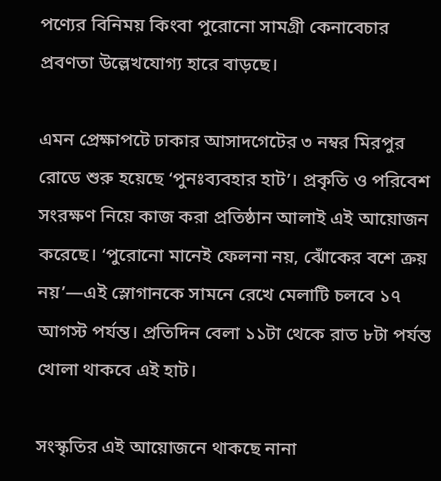পণ্যের বিনিময় কিংবা পুরোনো সামগ্রী কেনাবেচার প্রবণতা উল্লেখযোগ্য হারে বাড়ছে।

এমন প্রেক্ষাপটে ঢাকার আসাদগেটের ৩ নম্বর মিরপুর রোডে শুরু হয়েছে ‘পুনঃব্যবহার হাট’। প্রকৃতি ও পরিবেশ সংরক্ষণ নিয়ে কাজ করা প্রতিষ্ঠান আলাই এই আয়োজন করেছে। ‘পুরোনো মানেই ফেলনা নয়, ঝোঁকের বশে ক্রয় নয়’—এই স্লোগানকে সামনে রেখে মেলাটি চলবে ১৭ আগস্ট পর্যন্ত। প্রতিদিন বেলা ১১টা থেকে রাত ৮টা পর্যন্ত খোলা থাকবে এই হাট।

সংস্কৃতির এই আয়োজনে থাকছে নানা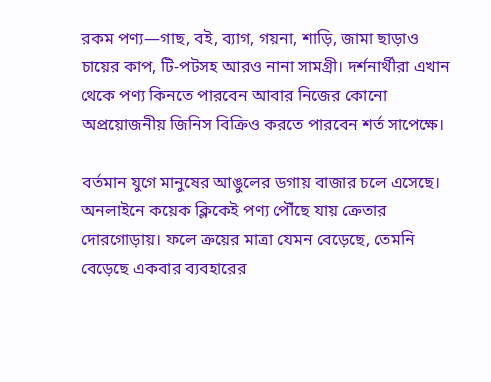রকম পণ্য—গাছ, বই, ব্যাগ, গয়না, শাড়ি, জামা ছাড়াও চায়ের কাপ, টি-পটসহ আরও নানা সামগ্রী। দর্শনার্থীরা এখান থেকে পণ্য কিনতে পারবেন আবার নিজের কোনো অপ্রয়োজনীয় জিনিস বিক্রিও করতে পারবেন শর্ত সাপেক্ষে।

বর্তমান যুগে মানুষের আঙুলের ডগায় বাজার চলে এসেছে। অনলাইনে কয়েক ক্লিকেই পণ্য পৌঁছে যায় ক্রেতার দোরগোড়ায়। ফলে ক্রয়ের মাত্রা যেমন বেড়েছে, তেমনি বেড়েছে একবার ব্যবহারের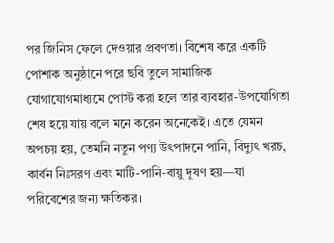পর জিনিস ফেলে দেওয়ার প্রবণতা। বিশেষ করে একটি পোশাক অনুষ্ঠানে পরে ছবি তুলে সামাজিক যোগাযোগমাধ্যমে পোস্ট করা হলে তার ব্যবহার-উপযোগিতা শেষ হয়ে যায় বলে মনে করেন অনেকেই। এতে যেমন অপচয় হয়, তেমনি নতুন পণ্য উৎপাদনে পানি, বিদ্যুৎ খরচ, কার্বন নিঃসরণ এবং মাটি-পানি-বায়ু দূষণ হয়—যা পরিবেশের জন্য ক্ষতিকর।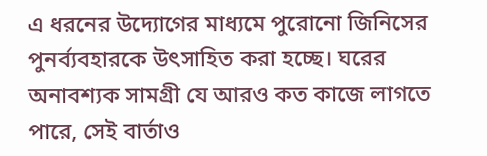এ ধরনের উদ্যোগের মাধ্যমে পুরোনো জিনিসের পুনর্ব্যবহারকে উৎসাহিত করা হচ্ছে। ঘরের অনাবশ্যক সামগ্রী যে আরও কত কাজে লাগতে পারে, সেই বার্তাও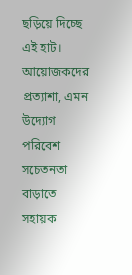ছড়িয়ে দিচ্ছে এই হাট। আয়োজকদের প্রত্যাশা, এমন উদ্যোগ পরিবেশ সচেতনতা বাড়াতে সহায়ক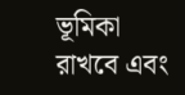ভূমিকা রাখবে এবং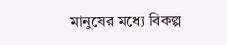মানুষের মধ্যে বিকল্প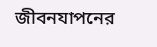জীবনযাপনের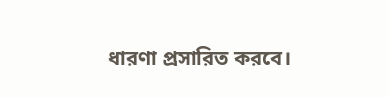ধারণা প্রসারিত করবে।